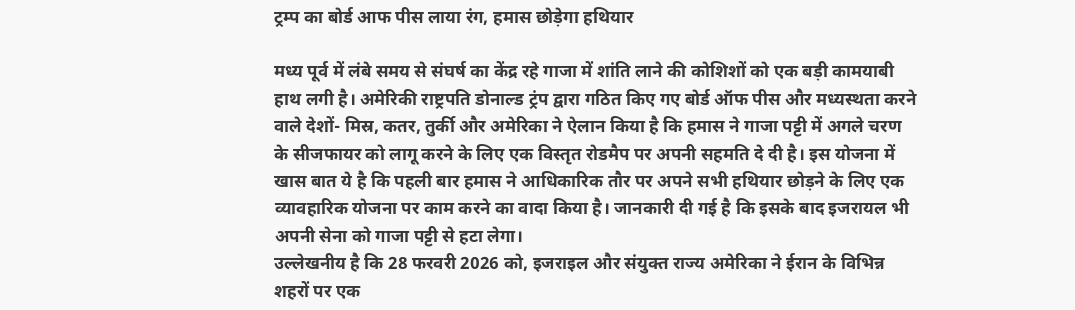ट्रम्प का बोर्ड आफ पीस लाया रंग, हमास छोड़ेगा हथियार

मध्य पूर्व में लंबे समय से संघर्ष का केंद्र रहे गाजा में शांति लाने की कोशिशों को एक बड़ी कामयाबी हाथ लगी है। अमेरिकी राष्ट्रपति डोनाल्ड ट्रंप द्वारा गठित किए गए बोर्ड ऑफ पीस और मध्यस्थता करने वाले देशों- मिस्र, कतर, तुर्की और अमेरिका ने ऐलान किया है कि हमास ने गाजा पट्टी में अगले चरण के सीजफायर को लागू करने के लिए एक विस्तृत रोडमैप पर अपनी सहमति दे दी है। इस योजना में खास बात ये है कि पहली बार हमास ने आधिकारिक तौर पर अपने सभी हथियार छोड़ने के लिए एक व्यावहारिक योजना पर काम करने का वादा किया है। जानकारी दी गई है कि इसके बाद इजरायल भी अपनी सेना को गाजा पट्टी से हटा लेगा।
उल्लेखनीय है कि 28 फरवरी 2026 को, इजराइल और संयुक्त राज्य अमेरिका ने ईरान के विभिन्न शहरों पर एक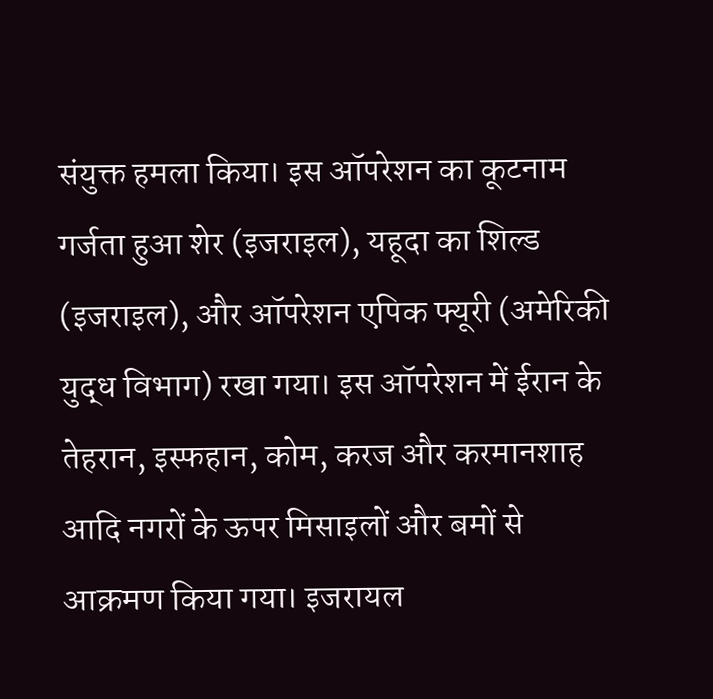संयुक्त हमला किया। इस ऑपरेशन का कूटनाम गर्जता हुआ शेर (इजराइल), यहूदा का शिल्ड (इजराइल), और ऑपरेशन एपिक फ्यूरी (अमेरिकी युद्ध विभाग) रखा गया। इस ऑपरेशन में ईरान के तेहरान, इस्फहान, कोम, करज और करमानशाह आदि नगरों के ऊपर मिसाइलों और बमों से आक्रमण किया गया। इजरायल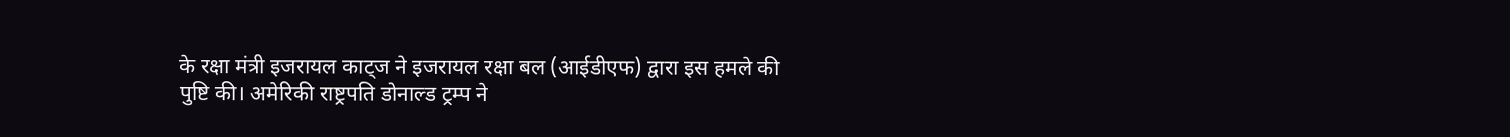के रक्षा मंत्री इजरायल काट्ज ने इजरायल रक्षा बल (आईडीएफ) द्वारा इस हमले की पुष्टि की। अमेरिकी राष्ट्रपति डोनाल्ड ट्रम्प ने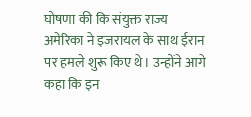घोषणा की कि संयुक्त राज्य अमेरिका ने इजरायल के साथ ईरान पर हमले शुरू किए थे। उन्होंने आगे कहा कि इन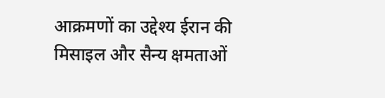आक्रमणों का उद्देश्य ईरान की मिसाइल और सैन्य क्षमताओं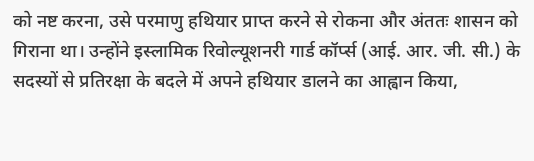को नष्ट करना, उसे परमाणु हथियार प्राप्त करने से रोकना और अंततः शासन को गिराना था। उन्होंने इस्लामिक रिवोल्यूशनरी गार्ड कॉर्प्स (आई. आर. जी. सी.) के सदस्यों से प्रतिरक्षा के बदले में अपने हथियार डालने का आह्वान किया,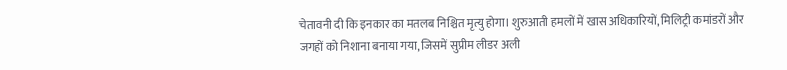चेतावनी दी कि इनकार का मतलब निश्चित मृत्यु होगा। शुरुआती हमलों में खास अधिकारियों, मिलिट्री कमांडरों और जगहों को निशाना बनाया गया, जिसमें सुप्रीम लीडर अली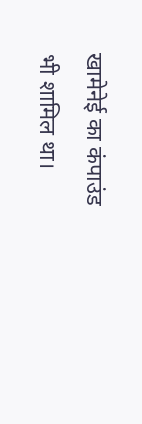खामेनेई का कंपाउंड भी शामिल था।